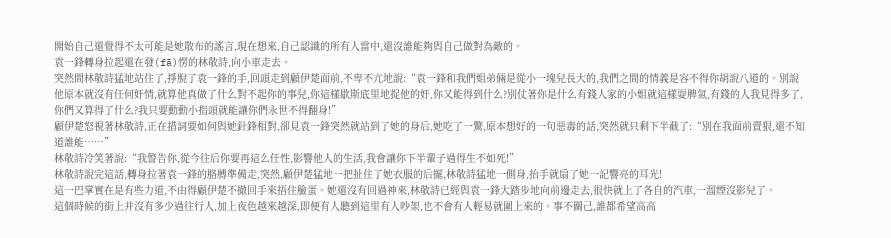開始自己還覺得不太可能是她散布的謠言,現在想來,自己認識的所有人當中,還沒誰能夠與自己做對為敵的。
袁一鋒轉身拉起還在發(fā)愣的林敬詩,向小車走去。
突然間林敬詩猛地站住了,掙脫了袁一鋒的手,回頭走到顧伊楚面前,不卑不亢地說:“袁一鋒和我們姐弟倆是從小一塊兒長大的,我們之間的情義是容不得你胡說八道的。別說他原本就沒有任何奸情,就算他真做了什么對不起你的事兒,你這樣歇斯底里地捉他的奸,你又能得到什么?別仗著你是什么有錢人家的小姐就這樣耍脾氣,有錢的人我見得多了,你們又算得了什么?我只要動動小指頭就能讓你們永世不得翻身!”
顧伊楚怒視著林敬詩,正在措詞要如何與她針鋒相對,卻見袁一鋒突然就站到了她的身后,她吃了一驚,原本想好的一句惡毒的話,突然就只剩下半截了:“別在我面前賣狠,還不知道誰能……”
林敬詩冷笑著說:“我警告你,從今往后你要再這么任性,影響他人的生活,我會讓你下半輩子過得生不如死!”
林敬詩說完這話,轉身拉著袁一鋒的胳膊準備走,突然,顧伊楚猛地一把扯住了她衣服的后擺,林敬詩猛地一側身,抬手就扇了她一記響亮的耳光!
這一巴掌實在是有些力道,不由得顧伊楚不撤回手來捂住臉蛋。她還沒有回過神來,林敬詩已經與袁一鋒大踏步地向前邊走去,很快就上了各自的汽車,一溜煙沒影兒了。
這個時候的街上并沒有多少過往行人,加上夜色越來越深,即便有人聽到這里有人吵架,也不會有人輕易就圍上來的。事不關己,誰都希望高高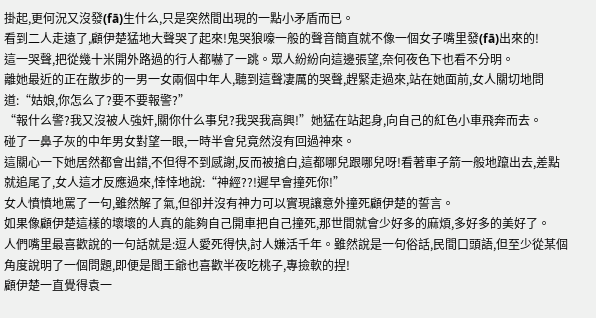掛起,更何況又沒發(fā)生什么,只是突然間出現的一點小矛盾而已。
看到二人走遠了,顧伊楚猛地大聲哭了起來!鬼哭狼嚎一般的聲音簡直就不像一個女子嘴里發(fā)出來的!
這一哭聲,把從幾十米開外路過的行人都嚇了一跳。眾人紛紛向這邊張望,奈何夜色下也看不分明。
離她最近的正在散步的一男一女兩個中年人,聽到這聲凄厲的哭聲,趕緊走過來,站在她面前,女人關切地問道:“姑娘,你怎么了?要不要報警?”
“報什么警?我又沒被人強奸,關你什么事兒?我哭我高興!”她猛在站起身,向自己的紅色小車飛奔而去。
碰了一鼻子灰的中年男女對望一眼,一時半會兒竟然沒有回過神來。
這關心一下她居然都會出錯,不但得不到感謝,反而被搶白,這都哪兒跟哪兒呀!看著車子箭一般地躥出去,差點就追尾了,女人這才反應過來,悻悻地說:“神經??!遲早會撞死你!”
女人憤憤地罵了一句,雖然解了氣,但卻并沒有神力可以實現讓意外撞死顧伊楚的誓言。
如果像顧伊楚這樣的壞壞的人真的能夠自己開車把自己撞死,那世間就會少好多的麻煩,多好多的美好了。
人們嘴里最喜歡說的一句話就是:逗人愛死得快,討人嫌活千年。雖然說是一句俗話,民間口頭語,但至少從某個角度說明了一個問題,即便是閻王爺也喜歡半夜吃桃子,專撿軟的捏!
顧伊楚一直覺得袁一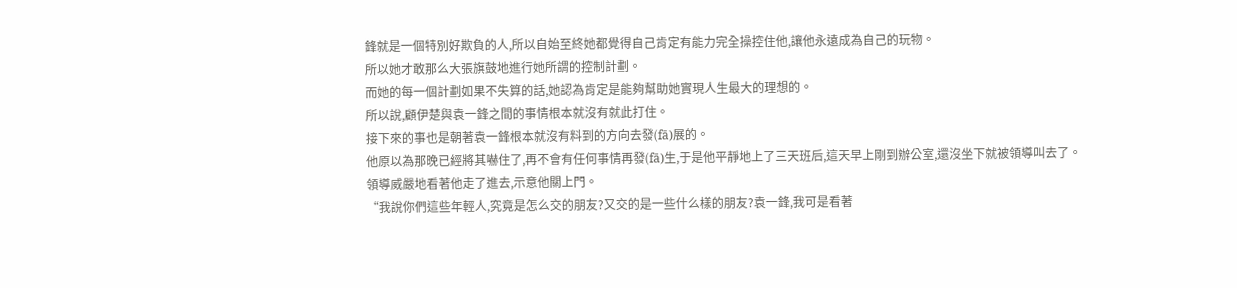鋒就是一個特別好欺負的人,所以自始至終她都覺得自己肯定有能力完全操控住他,讓他永遠成為自己的玩物。
所以她才敢那么大張旗鼓地進行她所謂的控制計劃。
而她的每一個計劃如果不失算的話,她認為肯定是能夠幫助她實現人生最大的理想的。
所以說,顧伊楚與袁一鋒之間的事情根本就沒有就此打住。
接下來的事也是朝著袁一鋒根本就沒有料到的方向去發(fā)展的。
他原以為那晚已經將其嚇住了,再不會有任何事情再發(fā)生,于是他平靜地上了三天班后,這天早上剛到辦公室,還沒坐下就被領導叫去了。
領導威嚴地看著他走了進去,示意他關上門。
“我說你們這些年輕人,究竟是怎么交的朋友?又交的是一些什么樣的朋友?袁一鋒,我可是看著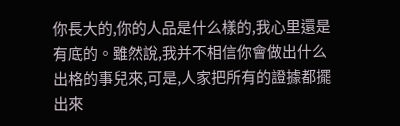你長大的,你的人品是什么樣的,我心里還是有底的。雖然說,我并不相信你會做出什么出格的事兒來,可是,人家把所有的證據都擺出來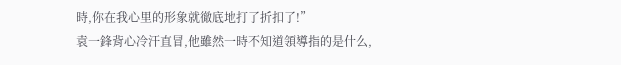時,你在我心里的形象就徹底地打了折扣了!”
袁一鋒背心冷汗直冒,他雖然一時不知道領導指的是什么,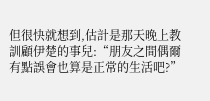但很快就想到,估計是那天晚上教訓顧伊楚的事兒:“朋友之間偶爾有點誤會也算是正常的生活吧?”